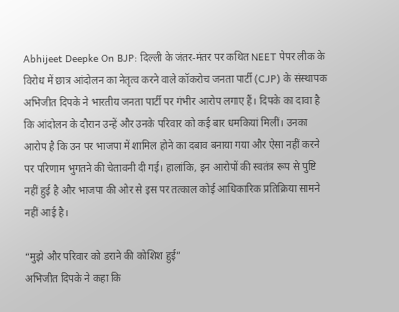Abhijeet Deepke On BJP: दिल्ली के जंतर-मंतर पर कथित NEET पेपर लीक के विरोध में छात्र आंदोलन का नेतृत्व करने वाले कॉकरोच जनता पार्टी (CJP) के संस्थापक अभिजीत दिपके ने भारतीय जनता पार्टी पर गंभीर आरोप लगाए हैं। दिपके का दावा है कि आंदोलन के दौरान उन्हें और उनके परिवार को कई बार धमकियां मिलीं। उनका आरोप है कि उन पर भाजपा में शामिल होने का दबाव बनाया गया और ऐसा नहीं करने पर परिणाम भुगतने की चेतावनी दी गई। हालांकि, इन आरोपों की स्वतंत्र रूप से पुष्टि नहीं हुई है और भाजपा की ओर से इस पर तत्काल कोई आधिकारिक प्रतिक्रिया सामने नहीं आई है।

“मुझे और परिवार को डराने की कोशिश हुई”
अभिजीत दिपके ने कहा कि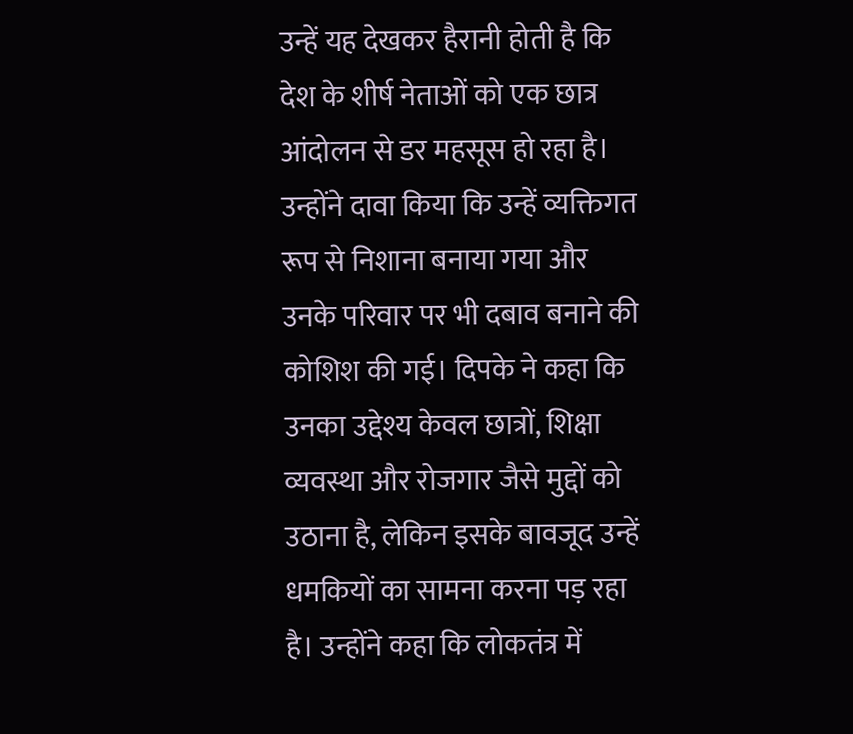उन्हें यह देखकर हैरानी होती है कि देश के शीर्ष नेताओं को एक छात्र आंदोलन से डर महसूस हो रहा है। उन्होंने दावा किया कि उन्हें व्यक्तिगत रूप से निशाना बनाया गया और उनके परिवार पर भी दबाव बनाने की कोशिश की गई। दिपके ने कहा कि उनका उद्देश्य केवल छात्रों, शिक्षा व्यवस्था और रोजगार जैसे मुद्दों को उठाना है, लेकिन इसके बावजूद उन्हें धमकियों का सामना करना पड़ रहा है। उन्होंने कहा कि लोकतंत्र में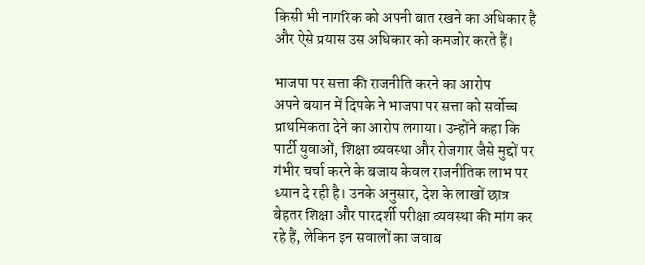किसी भी नागरिक को अपनी बात रखने का अधिकार है और ऐसे प्रयास उस अधिकार को कमजोर करते हैं।

भाजपा पर सत्ता की राजनीति करने का आरोप
अपने बयान में दिपके ने भाजपा पर सत्ता को सर्वोच्च प्राथमिकता देने का आरोप लगाया। उन्होंने कहा कि पार्टी युवाओं, शिक्षा व्यवस्था और रोजगार जैसे मुद्दों पर गंभीर चर्चा करने के बजाय केवल राजनीतिक लाभ पर ध्यान दे रही है। उनके अनुसार, देश के लाखों छात्र बेहतर शिक्षा और पारदर्शी परीक्षा व्यवस्था की मांग कर रहे हैं, लेकिन इन सवालों का जवाब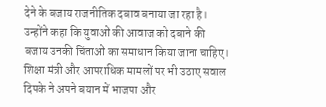देने के बजाय राजनीतिक दबाव बनाया जा रहा है। उन्होंने कहा कि युवाओं की आवाज को दबाने की बजाय उनकी चिंताओं का समाधान किया जाना चाहिए।
शिक्षा मंत्री और आपराधिक मामलों पर भी उठाए सवाल
दिपके ने अपने बयान में भाजपा और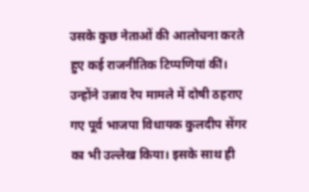उसके कुछ नेताओं की आलोचना करते हुए कई राजनीतिक टिप्पणियां कीं। उन्होंने उन्नाव रेप मामले में दोषी ठहराए गए पूर्व भाजपा विधायक कुलदीप सेंगर का भी उल्लेख किया। इसके साथ ही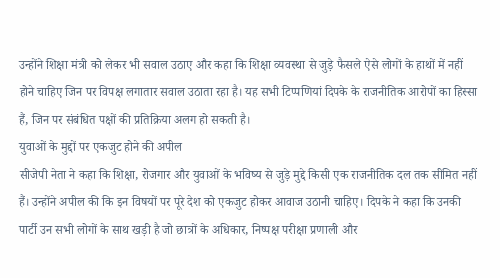उन्होंने शिक्षा मंत्री को लेकर भी सवाल उठाए और कहा कि शिक्षा व्यवस्था से जुड़े फैसले ऐसे लोगों के हाथों में नहीं होने चाहिए जिन पर विपक्ष लगातार सवाल उठाता रहा है। यह सभी टिप्पणियां दिपके के राजनीतिक आरोपों का हिस्सा हैं, जिन पर संबंधित पक्षों की प्रतिक्रिया अलग हो सकती है।
युवाओं के मुद्दों पर एकजुट होने की अपील
सीजेपी नेता ने कहा कि शिक्षा, रोजगार और युवाओं के भविष्य से जुड़े मुद्दे किसी एक राजनीतिक दल तक सीमित नहीं हैं। उन्होंने अपील की कि इन विषयों पर पूरे देश को एकजुट होकर आवाज उठानी चाहिए। दिपके ने कहा कि उनकी पार्टी उन सभी लोगों के साथ खड़ी है जो छात्रों के अधिकार, निष्पक्ष परीक्षा प्रणाली और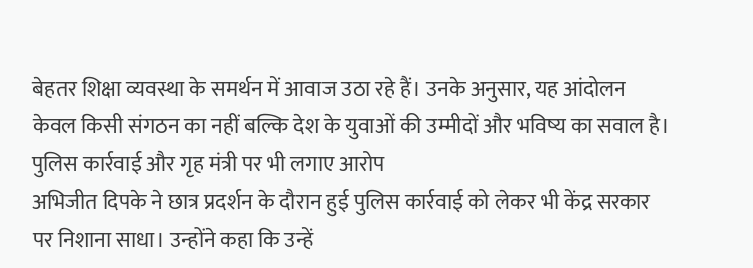बेहतर शिक्षा व्यवस्था के समर्थन में आवाज उठा रहे हैं। उनके अनुसार, यह आंदोलन केवल किसी संगठन का नहीं बल्कि देश के युवाओं की उम्मीदों और भविष्य का सवाल है।
पुलिस कार्रवाई और गृह मंत्री पर भी लगाए आरोप
अभिजीत दिपके ने छात्र प्रदर्शन के दौरान हुई पुलिस कार्रवाई को लेकर भी केंद्र सरकार पर निशाना साधा। उन्होंने कहा कि उन्हें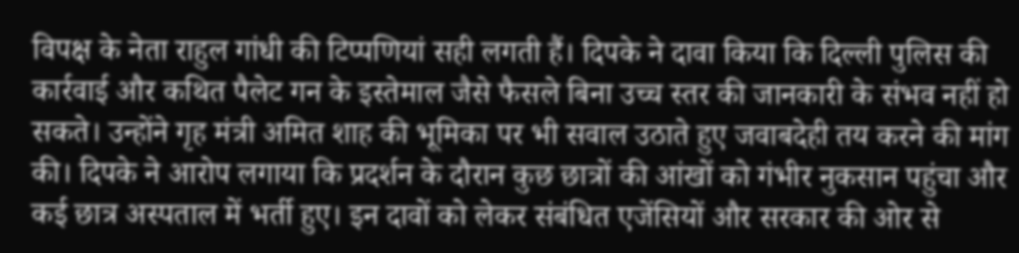विपक्ष के नेता राहुल गांधी की टिप्पणियां सही लगती हैं। दिपके ने दावा किया कि दिल्ली पुलिस की कार्रवाई और कथित पैलेट गन के इस्तेमाल जैसे फैसले बिना उच्च स्तर की जानकारी के संभव नहीं हो सकते। उन्होंने गृह मंत्री अमित शाह की भूमिका पर भी सवाल उठाते हुए जवाबदेही तय करने की मांग की। दिपके ने आरोप लगाया कि प्रदर्शन के दौरान कुछ छात्रों की आंखों को गंभीर नुकसान पहुंचा और कई छात्र अस्पताल में भर्ती हुए। इन दावों को लेकर संबंधित एजेंसियों और सरकार की ओर से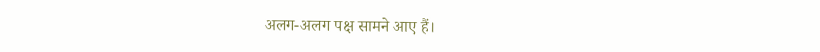अलग-अलग पक्ष सामने आए हैं।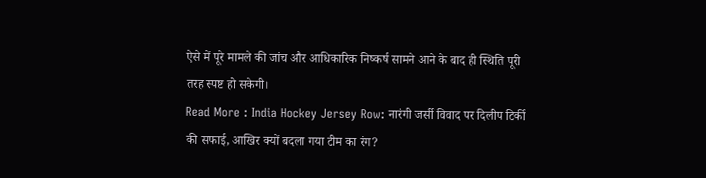ऐसे में पूरे मामले की जांच और आधिकारिक निष्कर्ष सामने आने के बाद ही स्थिति पूरी तरह स्पष्ट हो सकेगी।
Read More : India Hockey Jersey Row: नारंगी जर्सी विवाद पर दिलीप टिर्की की सफाई, आखिर क्यों बदला गया टीम का रंग?